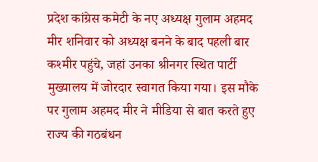प्रदेश कांग्रेस कमेटी के नए अध्यक्ष गुलाम अहमद मीर शनिवार को अध्यक्ष बनने के बाद पहली बार कश्मीर पहुंचे, जहां उनका श्रीनगर स्थित पार्टी मुख्यालय में जोरदार स्वागत किया गया। इस मौके पर गुलाम अहमद मीर ने मीडिया से बात करते हुए राज्य की गठबंधन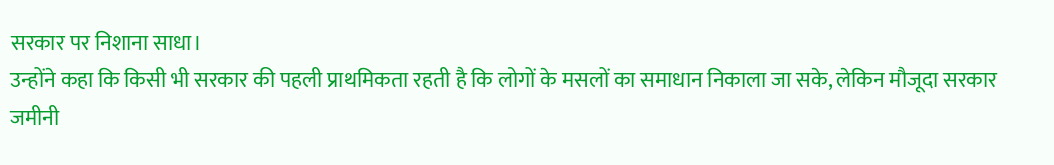सरकार पर निशाना साधा।
उन्होंने कहा कि किसी भी सरकार की पहली प्राथमिकता रहती है कि लोगों के मसलों का समाधान निकाला जा सके, लेकिन मौजूदा सरकार जमीनी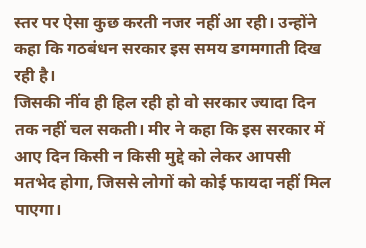स्तर पर ऐसा कुछ करती नजर नहीं आ रही। उन्होंने कहा कि गठबंधन सरकार इस समय डगमगाती दिख रही है।
जिसकी नींव ही हिल रही हो वो सरकार ज्यादा दिन तक नहीं चल सकती। मीर ने कहा कि इस सरकार में आए दिन किसी न किसी मुद्दे को लेकर आपसी मतभेद होगा, जिससे लोगों को कोई फायदा नहीं मिल पाएगा।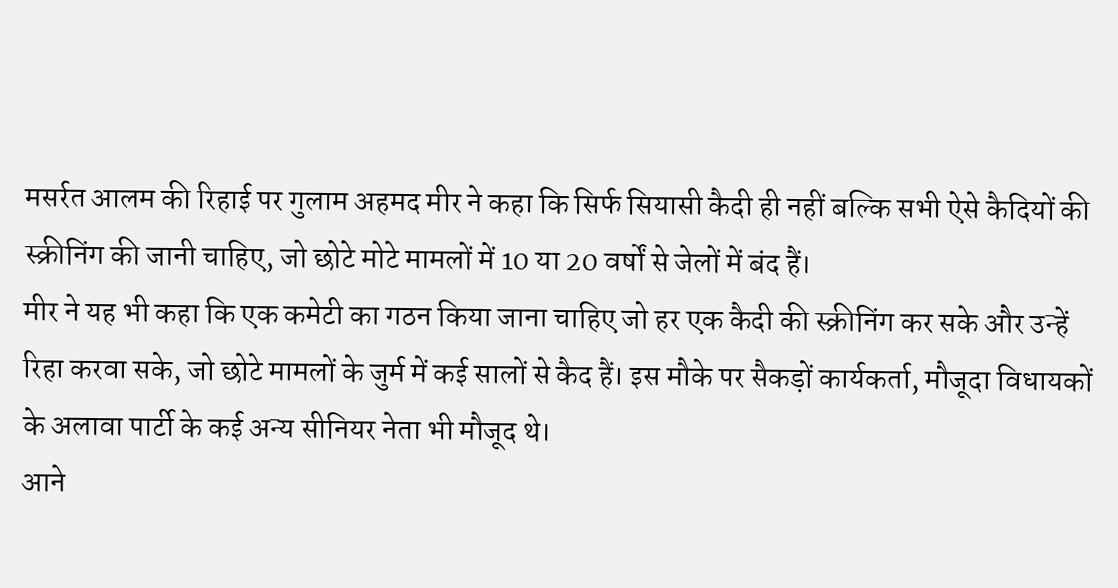मसर्रत आलम की रिहाई पर गुलाम अहमद मीर ने कहा कि सिर्फ सियासी कैदी ही नहीं बल्कि सभी ऐसे कैदियों की स्क्रीनिंग की जानी चाहिए, जो छोटे मोटे मामलों में 10 या 20 वर्षों से जेलों में बंद हैं।
मीर ने यह भी कहा कि एक कमेटी का गठन किया जाना चाहिए जो हर एक कैदी की स्क्रीनिंग कर सके और उन्हें रिहा करवा सके, जो छोटे मामलों के जुर्म में कई सालों से कैद हैं। इस मौके पर सैकड़ों कार्यकर्ता, मौजूदा विधायकों के अलावा पार्टी के कई अन्य सीनियर नेता भी मौजूद थे।
आने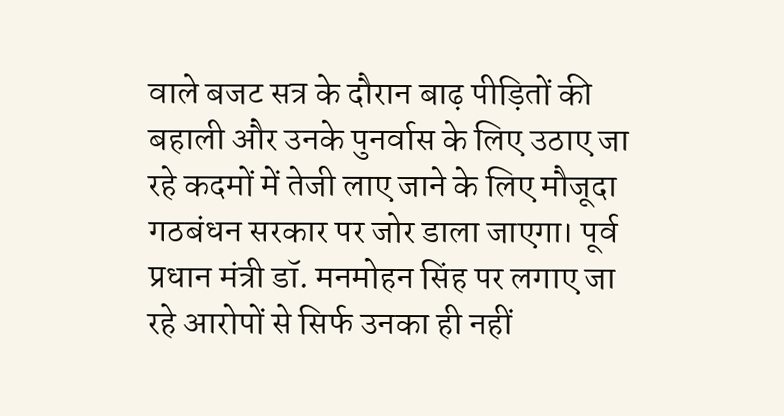वाले बजट सत्र के दौरान बाढ़ पीड़ितों की बहाली और उनके पुनर्वास के लिए उठाए जा रहे कदमों में तेजी लाए जाने के लिए मौजूदा गठबंधन सरकार पर जोर डाला जाएगा। पूर्व प्रधान मंत्री डॉ. मनमोहन सिंह पर लगाए जा रहे आरोपों से सिर्फ उनका ही नहीं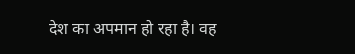देश का अपमान हो रहा है। वह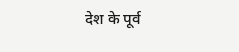देश के पूर्व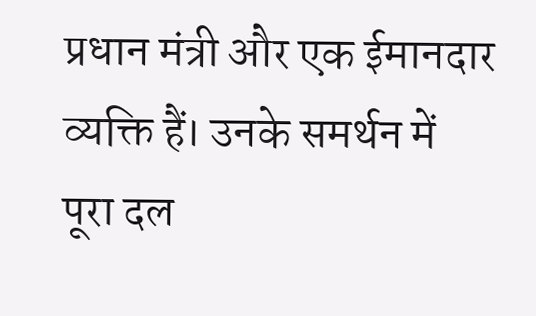प्रधान मंत्री और एक ईमानदार व्यक्ति हैं। उनके समर्थन में पूरा दल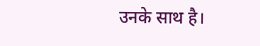उनके साथ है।